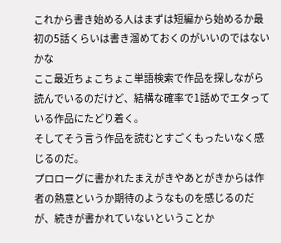これから書き始める人はまずは短編から始めるか最初の5話くらいは書き溜めておくのがいいのではないかな
ここ最近ちょこちょこ単語検索で作品を探しながら読んでいるのだけど、結構な確率で1話めでエタっている作品にたどり着く。
そしてそう言う作品を読むとすごくもったいなく感じるのだ。
プロローグに書かれたまえがきやあとがきからは作者の熱意というか期待のようなものを感じるのだが、続きが書かれていないということか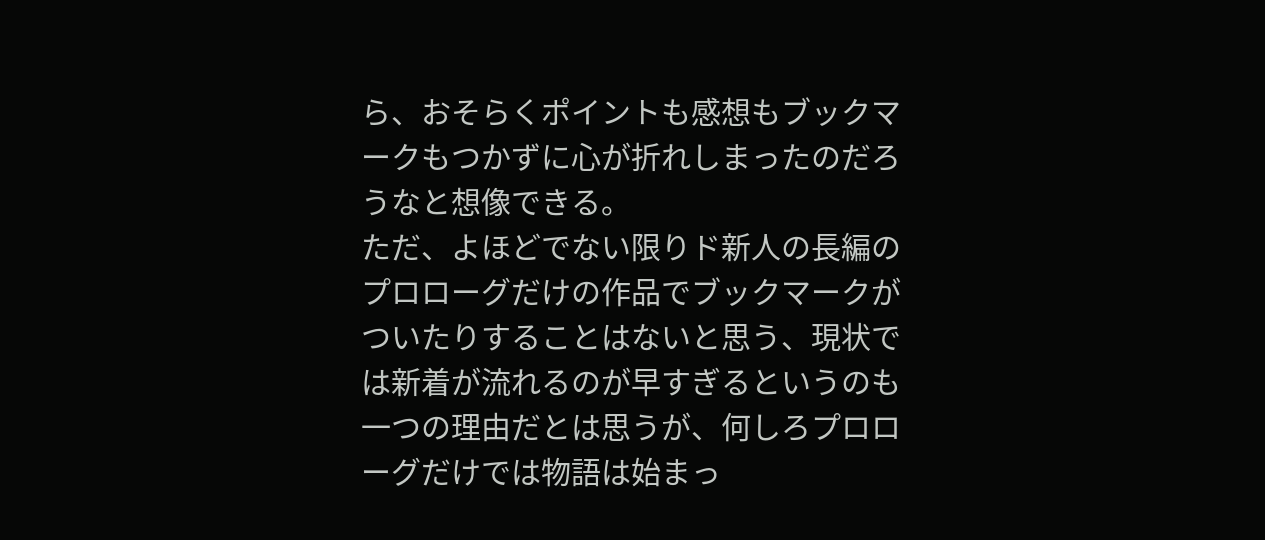ら、おそらくポイントも感想もブックマークもつかずに心が折れしまったのだろうなと想像できる。
ただ、よほどでない限りド新人の長編のプロローグだけの作品でブックマークがついたりすることはないと思う、現状では新着が流れるのが早すぎるというのも一つの理由だとは思うが、何しろプロローグだけでは物語は始まっ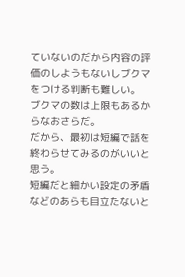ていないのだから内容の評価のしようもないしブクマをつける判断も難しい。
ブクマの数は上限もあるからなおさらだ。
だから、最初は短編で話を終わらせてみるのがいいと思う。
短編だと細かい設定の矛盾などのあらも目立たないと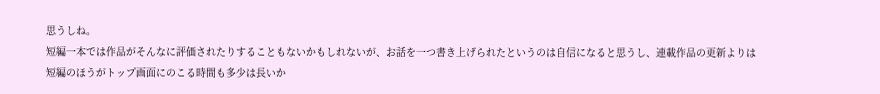思うしね。
短編一本では作品がそんなに評価されたりすることもないかもしれないが、お話を一つ書き上げられたというのは自信になると思うし、連載作品の更新よりは短編のほうがトップ画面にのこる時間も多少は長いか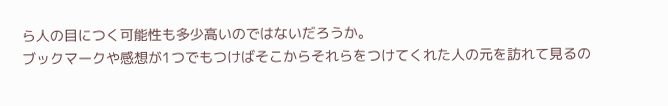ら人の目につく可能性も多少高いのではないだろうか。
ブックマークや感想が1つでもつけばそこからそれらをつけてくれた人の元を訪れて見るの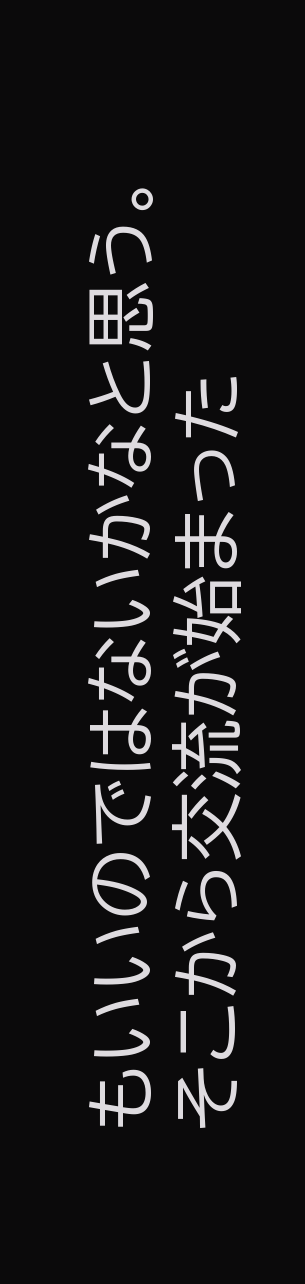もいいのではないかなと思う。
そこから交流が始まった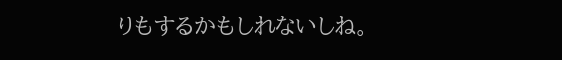りもするかもしれないしね。